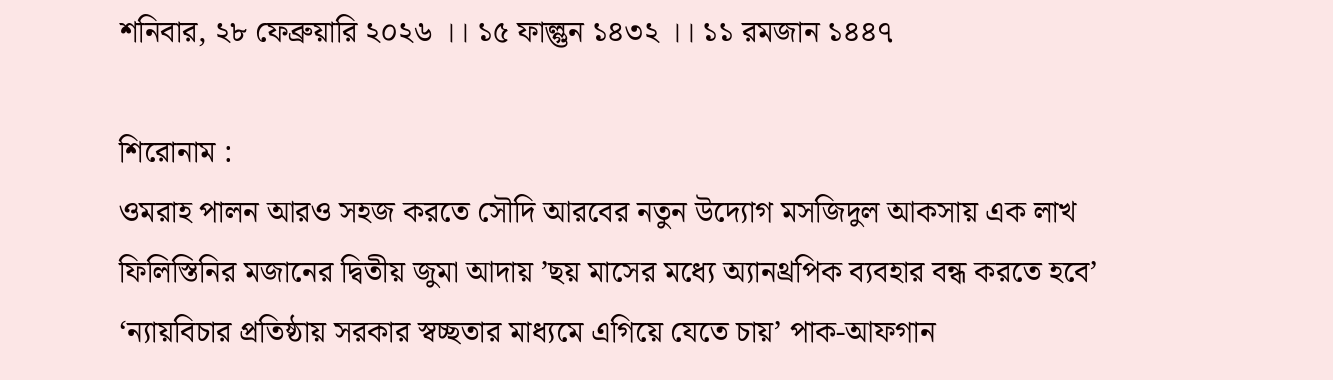শনিবার, ২৮ ফেব্রুয়ারি ২০২৬ ।। ১৫ ফাল্গুন ১৪৩২ ।। ১১ রমজান ১৪৪৭

শিরোনাম :
ওমরাহ পালন আরও সহজ করতে সৌদি আরবের নতুন উদ্যোগ মসজিদুল আকসায় এক লাখ ফিলিস্তিনির মজানের দ্বিতীয় জুমা আদায় ’ছয় মাসের মধ্যে অ্যানথ্রপিক ব্যবহার বন্ধ করতে হবে’  ‘ন্যায়বিচার প্রতিষ্ঠায় সরকার স্বচ্ছতার মাধ্যমে এগিয়ে যেতে চায়’ পাক-আফগান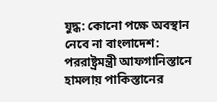যুদ্ধ: কোনো পক্ষে অবস্থান নেবে না বাংলাদেশ: পররাষ্ট্রমন্ত্রী আফগানিস্তানে হামলায় পাকিস্তানের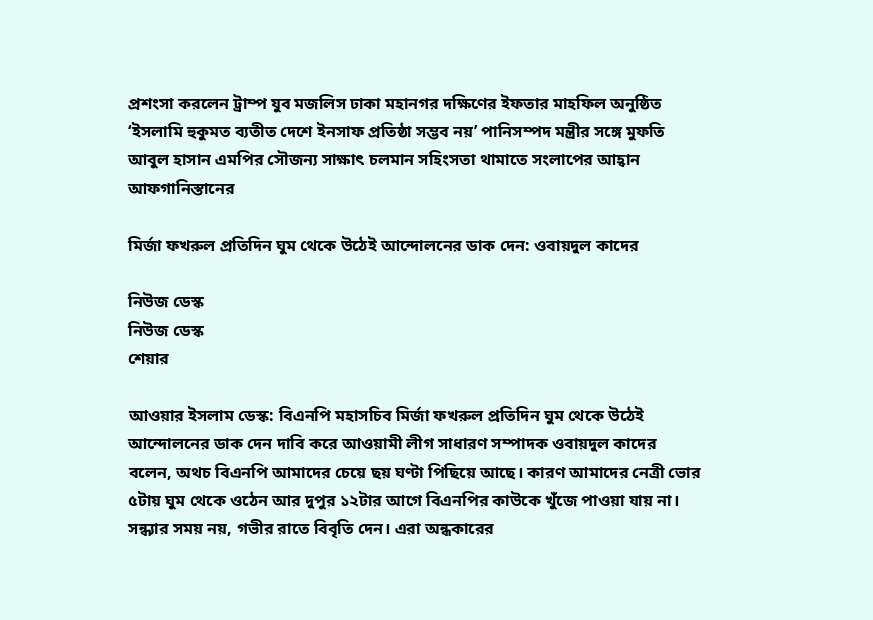প্রশংসা করলেন ট্রাম্প যুব মজলিস ঢাকা মহানগর দক্ষিণের ইফতার মাহফিল অনুষ্ঠিত ‘ইসলামি হুকুমত ব্যতীত দেশে ইনসাফ প্রতিষ্ঠা সম্ভব নয়’ পানিসম্পদ মন্ত্রীর সঙ্গে মুফতি আবুল হাসান এমপির সৌজন্য সাক্ষাৎ চলমান সহিংসতা থামাতে সংলাপের আহ্বান আফগানিস্তানের

মির্জা ফখরুল প্রতিদিন ঘুম থেকে উঠেই আন্দোলনের ডাক দেন: ওবায়দুল কাদের

নিউজ ডেস্ক
নিউজ ডেস্ক
শেয়ার

আওয়ার ইসলাম ডেস্ক: বিএনপি মহাসচিব মির্জা ফখরুল প্রতিদিন ঘুম থেকে উঠেই আন্দোলনের ডাক দেন দাবি করে আওয়ামী লীগ সাধারণ সম্পাদক ওবায়দুল কাদের বলেন, অথচ বিএনপি আমাদের চেয়ে ছয় ঘণ্টা পিছিয়ে আছে। কারণ আমাদের নেত্রী ভোর ৫টায় ঘুম থেকে ওঠেন আর দুপুর ১২টার আগে বিএনপির কাউকে খুঁজে পাওয়া যায় না। সন্ধ্যার সময় নয়, গভীর রাতে বিবৃতি দেন। এরা অন্ধকারের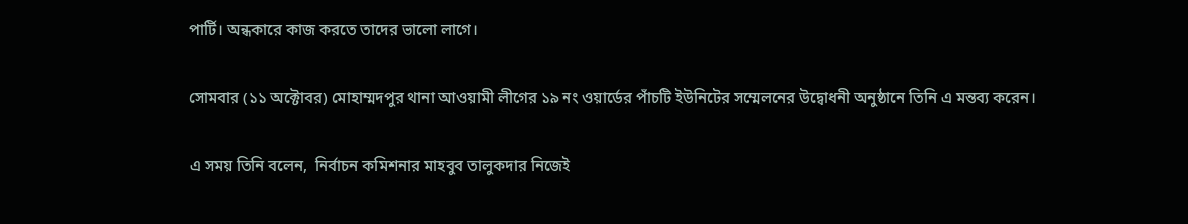পার্টি। অন্ধকারে কাজ করতে তাদের ভালো লাগে।

সোমবার (১১ অক্টোবর) মোহাম্মদপুর থানা আওয়ামী লীগের ১৯ নং ওয়ার্ডের পাঁচটি ইউনিটের সম্মেলনের উদ্বোধনী অনুষ্ঠানে তিনি এ মন্তব্য করেন।

এ সময় তিনি বলেন,  নির্বাচন কমিশনার মাহবুব তালুকদার নিজেই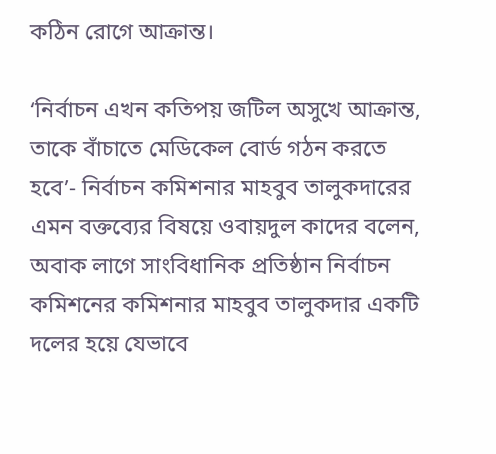কঠিন রোগে আক্রান্ত।

‘নির্বাচন এখন কতিপয় জটিল অসুখে আক্রান্ত, তাকে বাঁচাতে মেডিকেল বোর্ড গঠন করতে হবে’- নির্বাচন কমিশনার মাহবুব তালুকদারের এমন বক্তব্যের বিষয়ে ওবায়দুল কাদের বলেন, অবাক লাগে সাংবিধানিক প্রতিষ্ঠান নির্বাচন কমিশনের কমিশনার মাহবুব তালুকদার একটি দলের হয়ে যেভাবে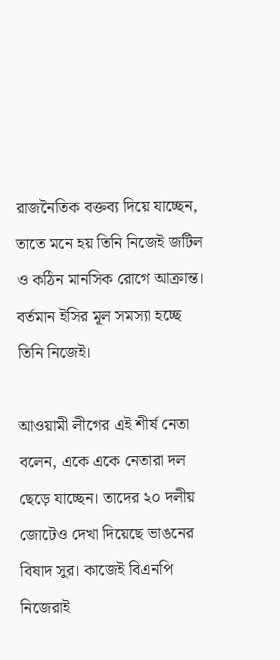রাজনৈতিক বক্তব্য দিয়ে যাচ্ছেন, তাতে মনে হয় তিনি নিজেই জটিল ও কঠিন মানসিক রোগে আক্রান্ত। বর্তমান ইসির মূল সমস্যা হচ্ছে তিনি নিজেই।

আওয়ামী লীগের এই শীর্ষ নেতা বলেন, একে একে নেতারা দল ছেড়ে যাচ্ছেন। তাদের ২০ দলীয় জোটেও দেখা দিয়েছে ভাঙনের বিষাদ সুর। কাজেই বিএনপি নিজেরাই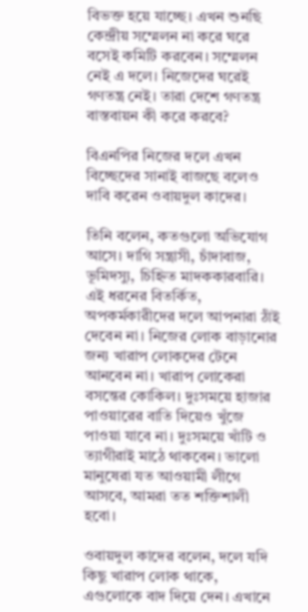বিভক্ত হয়ে যাচ্ছে। এখন শুনছি কেন্দ্রীয় সম্মেলন না করে ঘরে বসেই কমিটি করবেন। সম্মেলন নেই এ দলে। নিজেদের ঘরেই গণতন্ত্র নেই। তারা দেশে গণতন্ত্র বাস্তবায়ন কী করে করবে?

বিএনপির নিজের দলে এখন বিচ্ছেদের সানাই বাজছে বলেও দাবি করেন ওবায়দুল কাদের।

তিনি বলেন, কতগুলো অভিযোগ আসে। দাগি সন্ত্রাসী, চাঁদাবাজ, ভূমিদস্যু, চিহ্নিত মাদককারবারি। এই ধরনের বিতর্কিত, অপকর্মকারীদের দলে আপনারা ঠাঁই দেবেন না। নিজের লোক বাড়ানোর জন্য খারাপ লোকদের টেনে আনবেন না। খারাপ লোকেরা বসন্তের কোকিল। দুঃসময়ে হাজার পাওয়ারের বাতি দিয়েও খুঁজে পাওয়া যাবে না। দুঃসময়ে খাঁটি ও ত্যাগীরাই মাঠে থাকবেন। ভালো মানুষেরা যত আওয়ামী লীগে আসবে, আমরা তত শক্তিশালী হবো।

ওবায়দুল কাদের বলেন, দলে যদি কিছু খারাপ লোক থাকে, এগুলোকে বাদ দিয়ে দেন। এখানে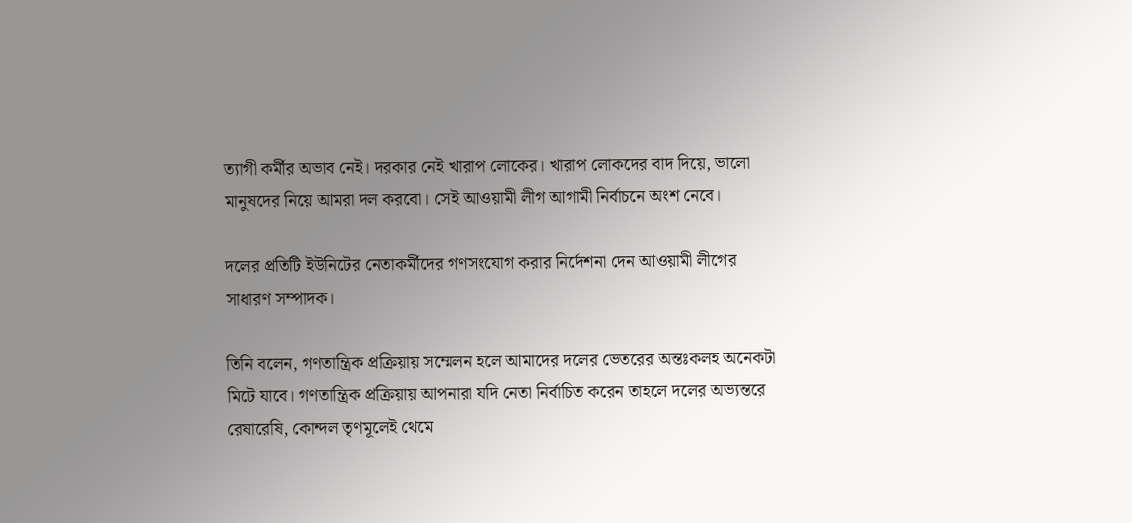ত্যাগী কর্মীর অভাব নেই। দরকার নেই খারাপ লোকের। খারাপ লোকদের বাদ দিয়ে, ভালো মানুষদের নিয়ে আমরা দল করবো। সেই আওয়ামী লীগ আগামী নির্বাচনে অংশ নেবে।

দলের প্রতিটি ইউনিটের নেতাকর্মীদের গণসংযোগ করার নির্দেশনা দেন আওয়ামী লীগের সাধারণ সম্পাদক।

তিনি বলেন, গণতান্ত্রিক প্রক্রিয়ায় সম্মেলন হলে আমাদের দলের ভেতরের অন্তঃকলহ অনেকটা মিটে যাবে। গণতান্ত্রিক প্রক্রিয়ায় আপনারা যদি নেতা নির্বাচিত করেন তাহলে দলের অভ্যন্তরে রেষারেষি, কোন্দল তৃণমূলেই থেমে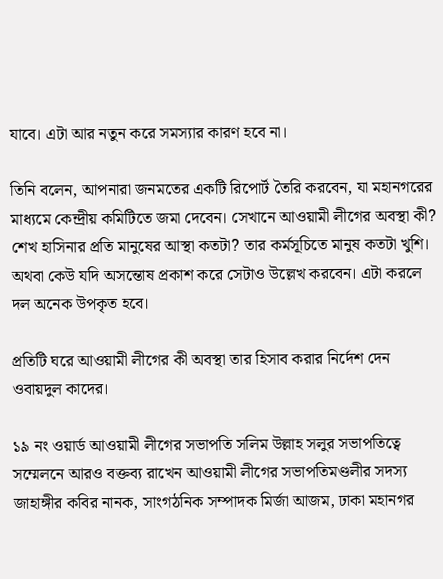যাবে। এটা আর নতুন করে সমস্যার কারণ হবে না।

তিনি বলেন, আপনারা জনমতের একটি রিপোর্ট তৈরি করবেন, যা মহানগরের মাধ্যমে কেন্দ্রীয় কমিটিতে জমা দেবেন। সেখানে আওয়ামী লীগের অবস্থা কী? শেখ হাসিনার প্রতি মানুষের আস্থা কতটা? তার কর্মসূচিতে মানুষ কতটা খুশি। অথবা কেউ যদি অসন্তোষ প্রকাশ করে সেটাও উল্লেখ করবেন। এটা করলে দল অনেক উপকৃত হবে।

প্রতিটি ঘরে আওয়ামী লীগের কী অবস্থা তার হিসাব করার নির্দেশ দেন ওবায়দুল কাদের।

১৯ নং ওয়ার্ড আওয়ামী লীগের সভাপতি সলিম উল্লাহ সলুর সভাপতিত্বে সম্মেলনে আরও বক্তব্য রাখেন আওয়ামী লীগের সভাপতিমণ্ডলীর সদস্য জাহাঙ্গীর কবির নানক, সাংগঠনিক সম্পাদক মির্জা আজম, ঢাকা মহানগর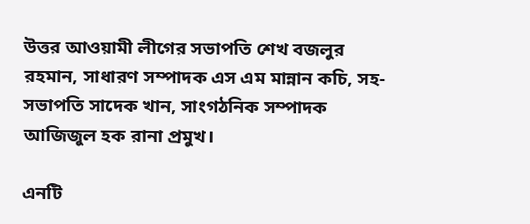উত্তর আওয়ামী লীগের সভাপতি শেখ বজলুর রহমান, সাধারণ সম্পাদক এস এম মান্নান কচি, সহ-সভাপতি সাদেক খান, সাংগঠনিক সম্পাদক আজিজুল হক রানা প্রমুখ।

এনটি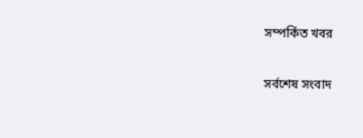সম্পর্কিত খবর

সর্বশেষ সংবাদ